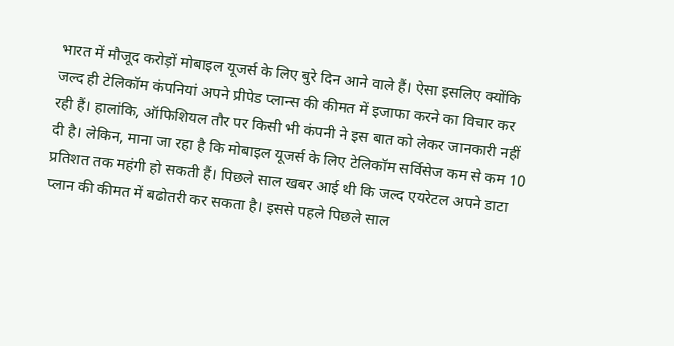भारत में मौजूद करोड़ों मोबाइल यूजर्स के लिए बुरे दिन आने वाले हैं। ऐसा इसलिए क्योंकि जल्द ही टेलिकॉम कंपनियां अपने प्रीपेड प्लान्स की कीमत में इजाफा करने का विचार कर रही हैं। हालांकि, ऑफिशियल तौर पर किसी भी कंपनी ने इस बात को लेकर जानकारी नहीं दी है। लेकिन, माना जा रहा है कि मोबाइल यूजर्स के लिए टेलिकॉम सर्विसेज कम से कम 10 प्रतिशत तक महंगी हो सकती हैं। पिछले साल खबर आई थी कि जल्द एयरेटल अपने डाटा प्लान की कीमत में बढोतरी कर सकता है। इससे पहले पिछले साल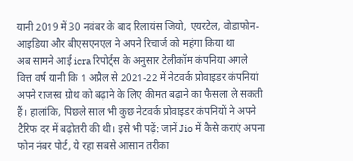यानी 2019 में 30 नवंबर के बाद रिलायंस जियो, एयरटेल, वोडाफोन-आइडिया और बीएसएनएल ने अपने रिचार्ज को महंगा किया था
अब सामने आई icra रिपोर्ट्स के अनुसार टेलीकॉम कंपनिया अगले वित्त वर्ष यानी कि 1 अप्रैल से 2021-22 में नेटवर्क प्रोवाइडर कंपनियां अपने राजस्व ग्रोथ को बढ़ाने के लिए कीमत बढ़ाने का फैसला ले सकती हैं। हालांकि, पिछले साल भी कुछ नेटवर्क प्रोवाइडर कंपनियों ने अपने टैरिफ दर में बढ़ोतरी की थी। इसे भी पढ़ें: जानें Jio में कैसे कराएं अपना फोन नंबर पोर्ट, ये रहा सबसे आसान तरीका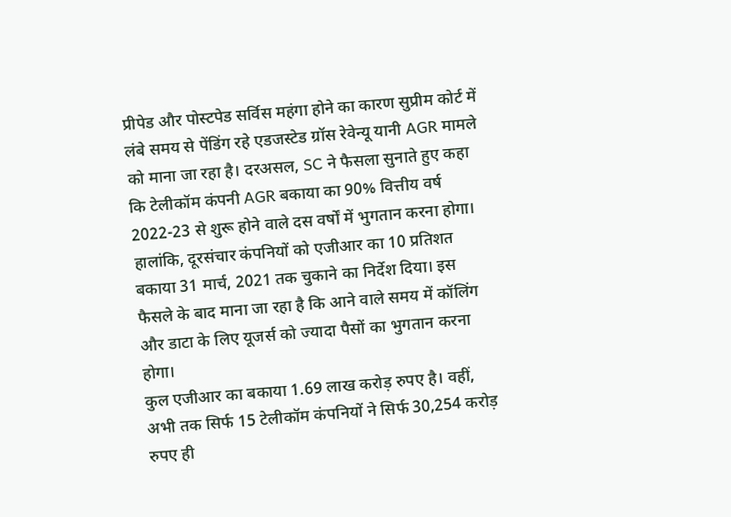प्रीपेड और पोस्टपेड सर्विस महंगा होने का कारण सुप्रीम कोर्ट में लंबे समय से पेंडिंग रहे एडजस्टेड ग्रॉस रेवेन्यू यानी AGR मामले को माना जा रहा है। दरअसल, SC ने फैसला सुनाते हुए कहा कि टेलीकॉम कंपनी AGR बकाया का 90% वित्तीय वर्ष 2022-23 से शुरू होने वाले दस वर्षों में भुगतान करना होगा। हालांकि, दूरसंचार कंपनियों को एजीआर का 10 प्रतिशत बकाया 31 मार्च, 2021 तक चुकाने का निर्देश दिया। इस फैसले के बाद माना जा रहा है कि आने वाले समय में कॉलिंग और डाटा के लिए यूजर्स को ज्यादा पैसों का भुगतान करना होगा।
कुल एजीआर का बकाया 1.69 लाख करोड़ रुपए है। वहीं, अभी तक सिर्फ 15 टेलीकॉम कंपनियों ने सिर्फ 30,254 करोड़ रुपए ही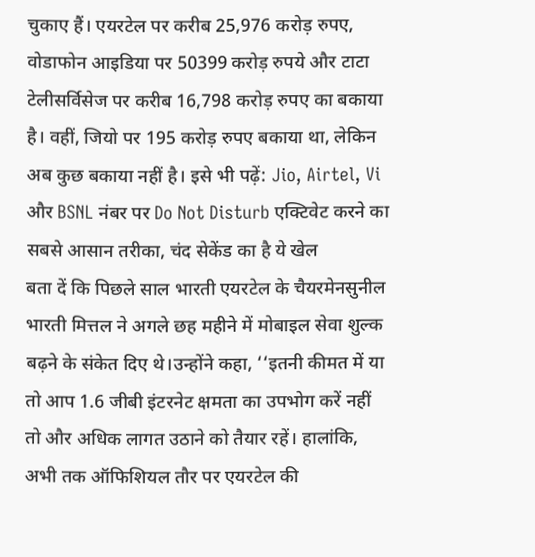चुकाए हैं। एयरटेल पर करीब 25,976 करोड़ रुपए, वोडाफोन आइडिया पर 50399 करोड़ रुपये और टाटा टेलीसर्विसेज पर करीब 16,798 करोड़ रुपए का बकाया है। वहीं, जियो पर 195 करोड़ रुपए बकाया था, लेकिन अब कुछ बकाया नहीं है। इसे भी पढ़ें: Jio, Airtel, Vi और BSNL नंबर पर Do Not Disturb एक्टिवेट करने का सबसे आसान तरीका, चंद सेकेंड का है ये खेल
बता दें कि पिछले साल भारती एयरटेल के चैयरमेनसुनील भारती मित्तल ने अगले छह महीने में मोबाइल सेवा शुल्क बढ़ने के संकेत दिए थे।उन्होंने कहा, ‘‘इतनी कीमत में या तो आप 1.6 जीबी इंटरनेट क्षमता का उपभोग करें नहीं तो और अधिक लागत उठाने को तैयार रहें। हालांकि, अभी तक ऑफिशियल तौर पर एयरटेल की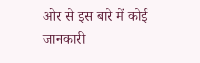ओर से इस बारे में कोई जानकारी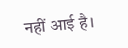नहीं आई है।